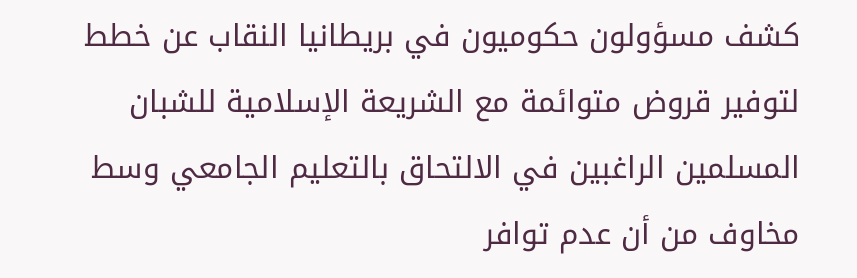كشف مسؤولون حكوميون في بريطانيا النقاب عن خطط لتوفير قروض متوائمة مع الشريعة الإسلامية للشبان المسلمين الراغبين في الالتحاق بالتعليم الجامعي وسط مخاوف من أن عدم توافر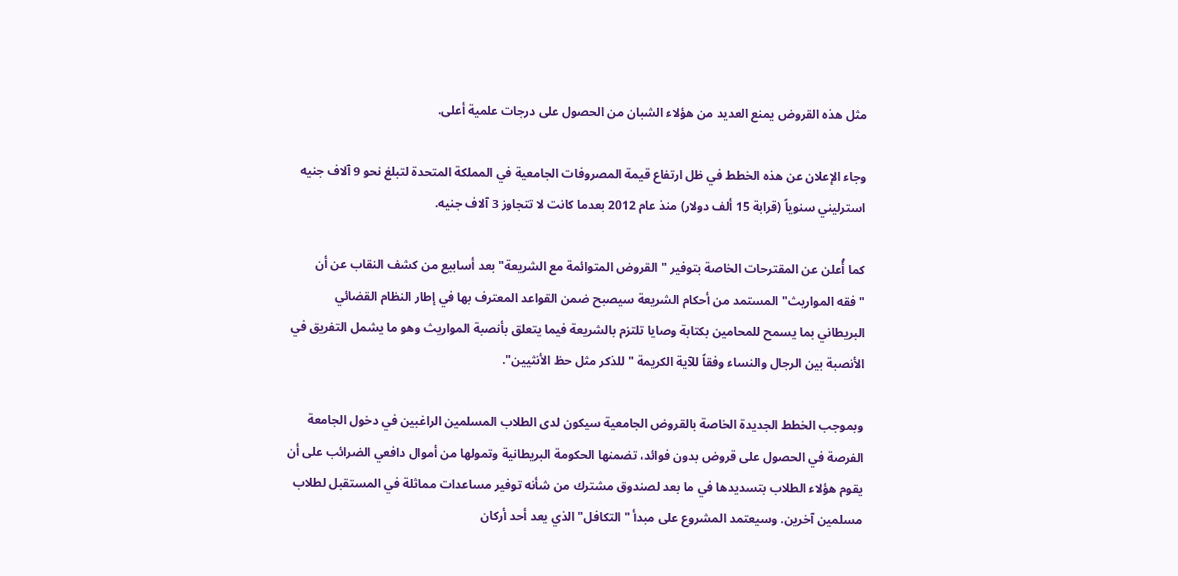مثل هذه القروض يمنع العديد من هؤلاء الشبان من الحصول على درجات علمية أعلى.

وجاء الإعلان عن هذه الخطط في ظل ارتفاع قيمة المصروفات الجامعية في المملكة المتحدة لتبلغ نحو 9 آلاف جنيه استرليني سنوياً (قرابة 15 ألف دولار) منذ عام 2012 بعدما كانت لا تتجاوز 3 آلاف جنيه.

كما أُعلن عن المقترحات الخاصة بتوفير "القروض المتوائمة مع الشريعة" بعد أسابيع من كشف النقاب عن أن "فقه المواريث" المستمد من أحكام الشريعة سيصبح ضمن القواعد المعترف بها في إطار النظام القضائي البريطاني بما يسمح للمحامين بكتابة وصايا تلتزم بالشريعة فيما يتعلق بأنصبة المواريث وهو ما يشمل التفريق في الأنصبة بين الرجال والنساء وفقاً للآية الكريمة "للذكر مثل حظ الأنثيين".

وبموجب الخطط الجديدة الخاصة بالقروض الجامعية سيكون لدى الطلاب المسلمين الراغبين في دخول الجامعة الفرصة في الحصول على قروض بدون فوائد، تضمنها الحكومة البريطانية وتمولها من أموال دافعي الضرائب على أن يقوم هؤلاء الطلاب بتسديدها في ما بعد لصندوق مشترك من شأنه توفير مساعدات مماثلة في المستقبل لطلاب مسلمين آخرين. وسيعتمد المشروع على مبدأ "التكافل" الذي يعد أحد أركان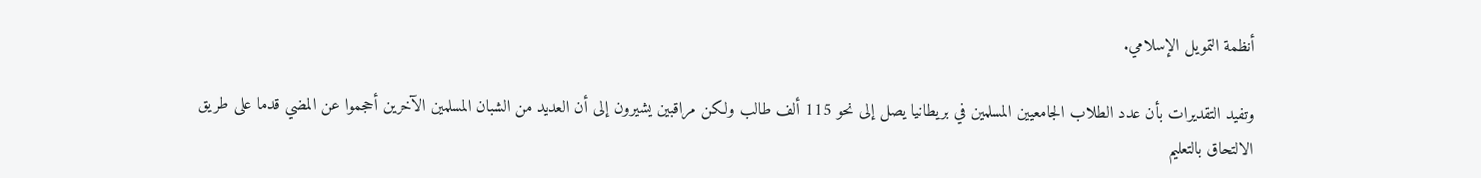أنظمة التمويل الإسلامي.

وتفيد التقديرات بأن عدد الطلاب الجامعيين المسلمين في بريطانيا يصل إلى نحو 115 ألف طالب ولكن مراقبين يشيرون إلى أن العديد من الشبان المسلمين الآخرين أحجموا عن المضي قدما على طريق الالتحاق بالتعليم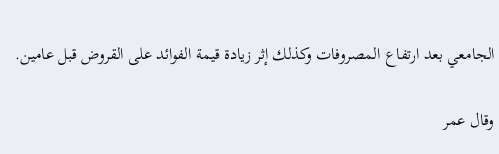الجامعي بعد ارتفاع المصروفات وكذلك إثر زيادة قيمة الفوائد على القروض قبل عامين.

وقال عمر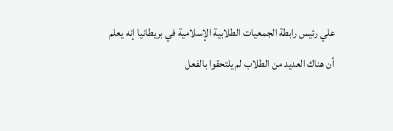علي رئيس رابطة الجمعيات الطلابية الإسلامية في بريطانيا إنه يعلم أن هناك العديد من الطلاب لم يلتحقوا بالفعل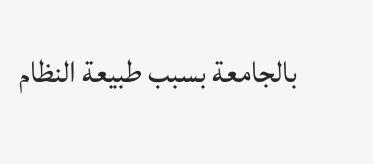بالجامعة بسبب طبيعة النظام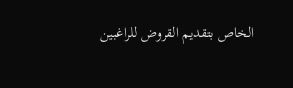الخاص بتقديم القروض للراغبين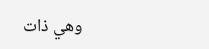وهي ذات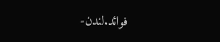فوائد.لندن-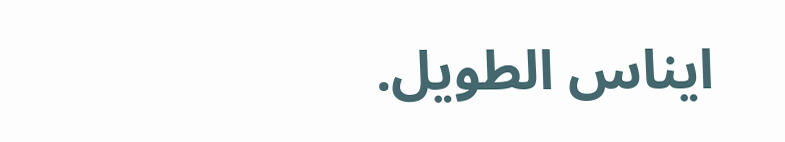ايناس الطويل.